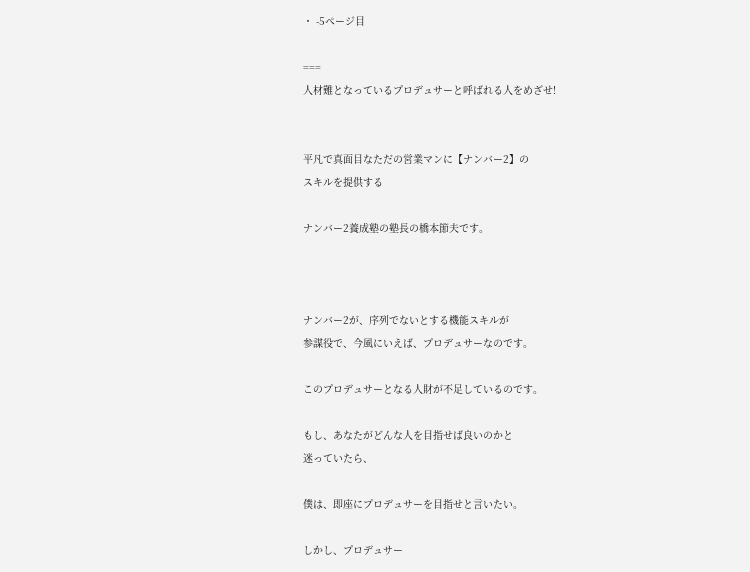・ -5ページ目

===
人材難となっているプロデュサーと呼ばれる人をめざせ!


平凡で真面目なただの営業マンに【ナンバー2】の
スキルを提供する

ナンバー2養成塾の塾長の橋本節夫です。



ナンバー2が、序列でないとする機能スキルが
参謀役で、今風にいえば、プロデュサーなのです。

このプロデュサーとなる人財が不足しているのです。

もし、あなたがどんな人を目指せば良いのかと
迷っていたら、

僕は、即座にプロデュサーを目指せと言いたい。

しかし、プロデュサー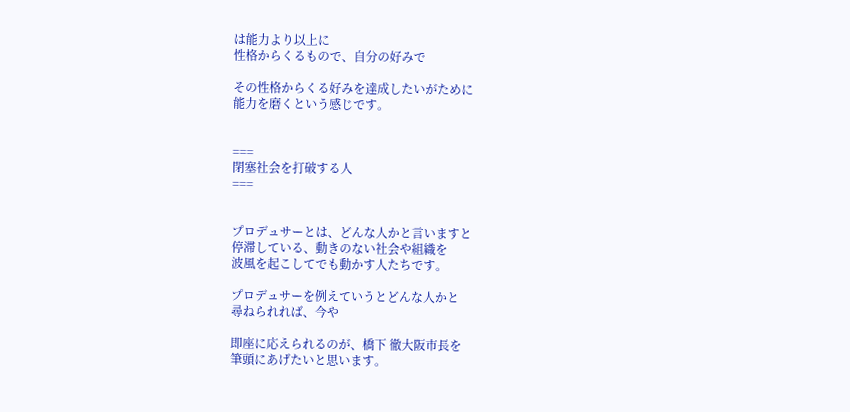は能力より以上に
性格からくるもので、自分の好みで

その性格からくる好みを達成したいがために
能力を磨くという感じです。


===
閉塞社会を打破する人
===


プロデュサーとは、どんな人かと言いますと
停滞している、動きのない社会や組織を
波風を起こしてでも動かす人たちです。

プロデュサーを例えていうとどんな人かと
尋ねられれば、今や

即座に応えられるのが、橋下 徹大阪市長を
筆頭にあげたいと思います。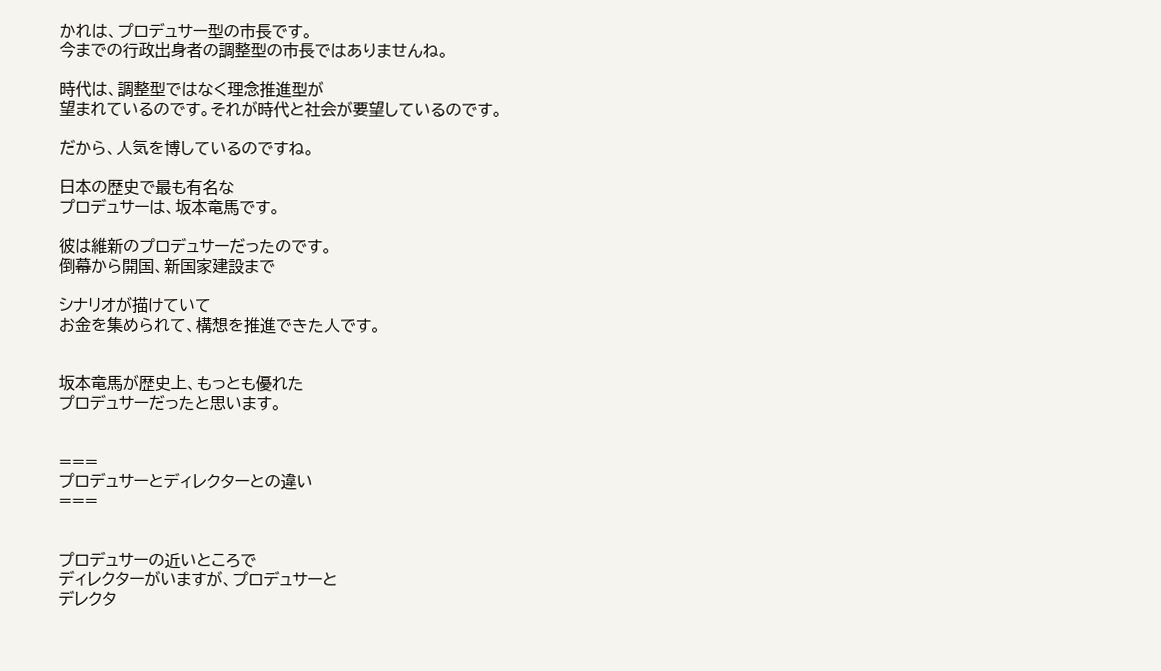かれは、プロデュサー型の市長です。
今までの行政出身者の調整型の市長ではありませんね。

時代は、調整型ではなく理念推進型が
望まれているのです。それが時代と社会が要望しているのです。

だから、人気を博しているのですね。

日本の歴史で最も有名な
プロデュサーは、坂本竜馬です。

彼は維新のプロデュサーだったのです。
倒幕から開国、新国家建設まで

シナリオが描けていて
お金を集められて、構想を推進できた人です。


坂本竜馬が歴史上、もっとも優れた
プロデュサーだったと思います。


===
プロデュサーとディレクターとの違い
===


プロデュサーの近いところで
ディレクターがいますが、プロデュサーと
デレクタ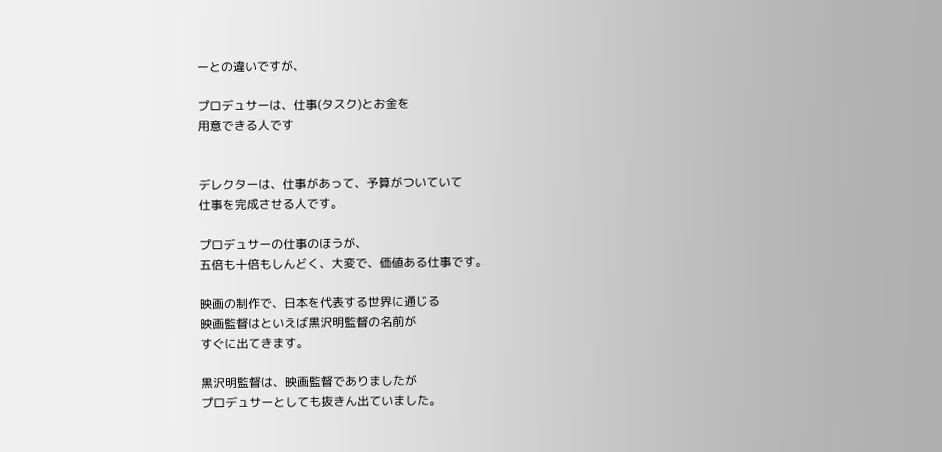ーとの違いですが、

プロデュサーは、仕事(タスク)とお金を
用意できる人です


デレクターは、仕事があって、予算がついていて
仕事を完成させる人です。

プロデュサーの仕事のほうが、
五倍も十倍もしんどく、大変で、価値ある仕事です。

映画の制作で、日本を代表する世界に通じる
映画監督はといえば黒沢明監督の名前が
すぐに出てきます。

黒沢明監督は、映画監督でありましたが
プロデュサーとしても抜きん出ていました。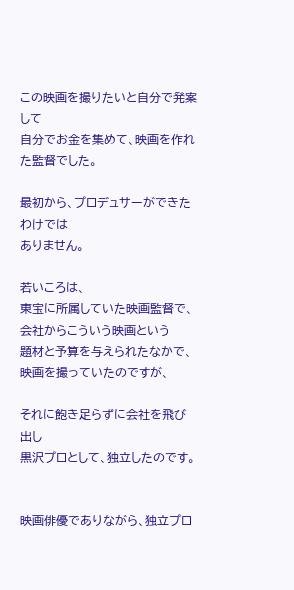この映画を撮りたいと自分で発案して
自分でお金を集めて、映画を作れた監督でした。

最初から、プロデュサーができたわけでは
ありません。

若いころは、
東宝に所属していた映画監督で、会社からこういう映画という
題材と予算を与えられたなかで、映画を撮っていたのですが、

それに飽き足らずに会社を飛び出し
黒沢プロとして、独立したのです。


映画俳優でありながら、独立プロ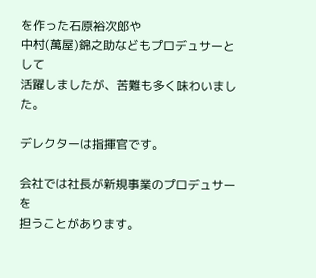を作った石原裕次郎や
中村(萬屋)錦之助などもプロデュサーとして
活躍しましたが、苦難も多く味わいました。

デレクターは指揮官です。

会社では社長が新規事業のプロデュサーを
担うことがあります。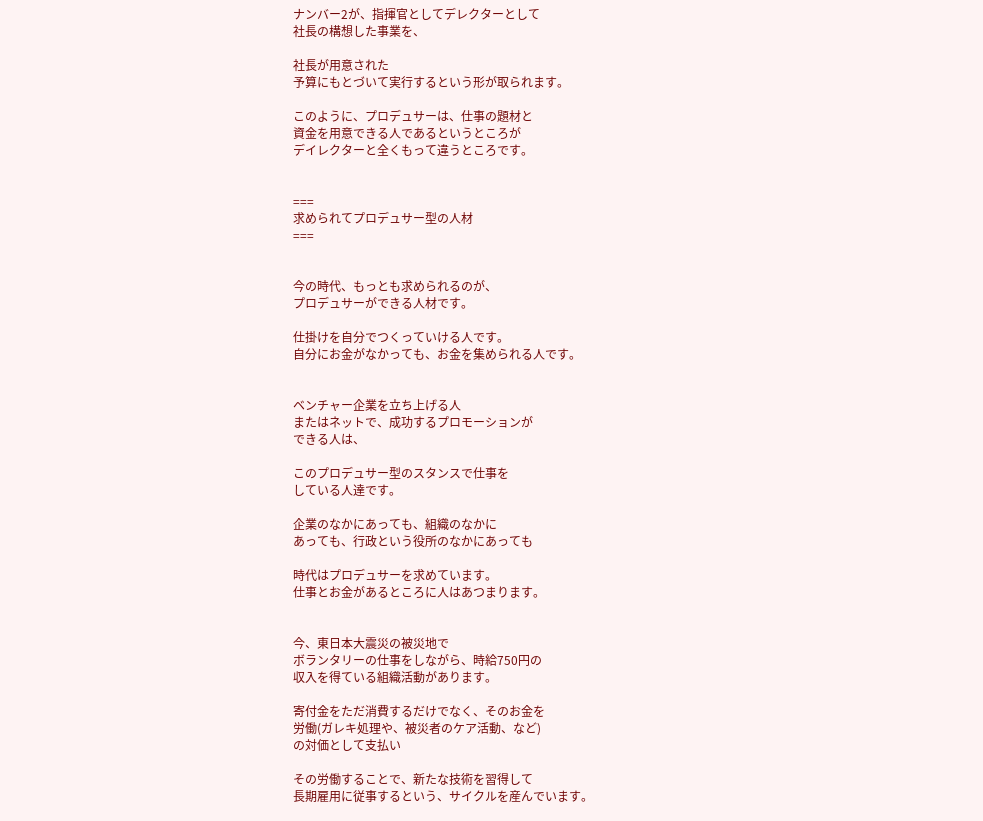ナンバー2が、指揮官としてデレクターとして
社長の構想した事業を、

社長が用意された
予算にもとづいて実行するという形が取られます。

このように、プロデュサーは、仕事の題材と
資金を用意できる人であるというところが
デイレクターと全くもって違うところです。


===
求められてプロデュサー型の人材
===


今の時代、もっとも求められるのが、
プロデュサーができる人材です。

仕掛けを自分でつくっていける人です。
自分にお金がなかっても、お金を集められる人です。


ベンチャー企業を立ち上げる人
またはネットで、成功するプロモーションが
できる人は、

このプロデュサー型のスタンスで仕事を
している人達です。

企業のなかにあっても、組織のなかに
あっても、行政という役所のなかにあっても

時代はプロデュサーを求めています。
仕事とお金があるところに人はあつまります。


今、東日本大震災の被災地で
ボランタリーの仕事をしながら、時給750円の
収入を得ている組織活動があります。

寄付金をただ消費するだけでなく、そのお金を
労働(ガレキ処理や、被災者のケア活動、など)
の対価として支払い

その労働することで、新たな技術を習得して
長期雇用に従事するという、サイクルを産んでいます。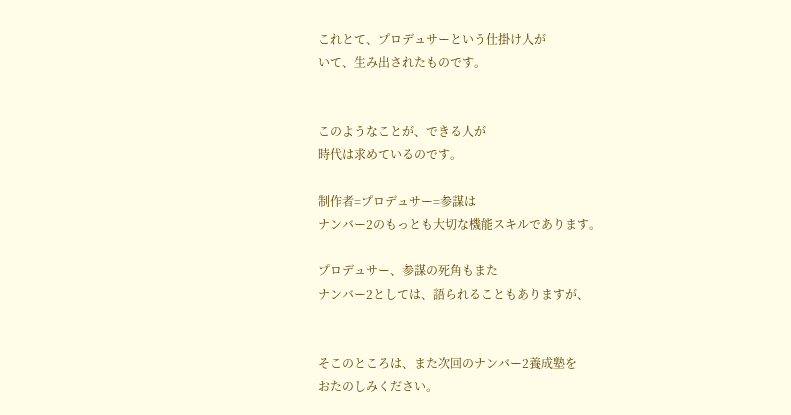これとて、プロデュサーという仕掛け人が
いて、生み出されたものです。


このようなことが、できる人が
時代は求めているのです。

制作者=プロデュサー=参謀は
ナンバー2のもっとも大切な機能スキルであります。

プロデュサー、参謀の死角もまた
ナンバー2としては、語られることもありますが、


そこのところは、また次回のナンバー2養成塾を
おたのしみください。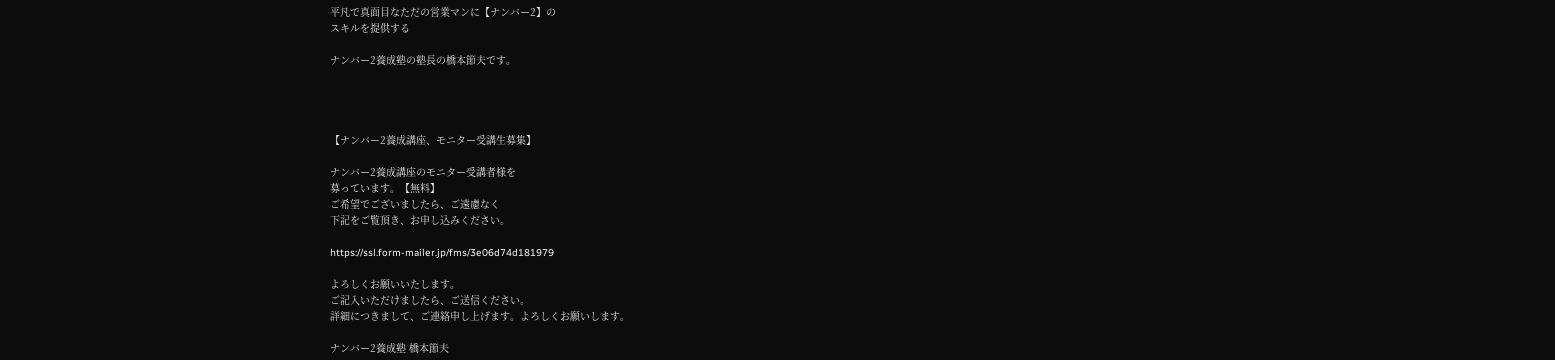平凡で真面目なただの営業マンに【ナンバー2】の
スキルを提供する

ナンバー2養成塾の塾長の橋本節夫です。




【ナンバー2養成講座、モニター受講生募集】

ナンバー2養成講座のモニター受講者様を
募っています。【無料】
ご希望でございましたら、ご遠慮なく
下記をご覧頂き、お申し込みください。

https://ssl.form-mailer.jp/fms/3e06d74d181979

よろしくお願いいたします。
ご記入いただけましたら、ご送信ください。
詳細につきまして、ご連絡申し上げます。よろしくお願いします。

ナンバー2養成塾 橋本節夫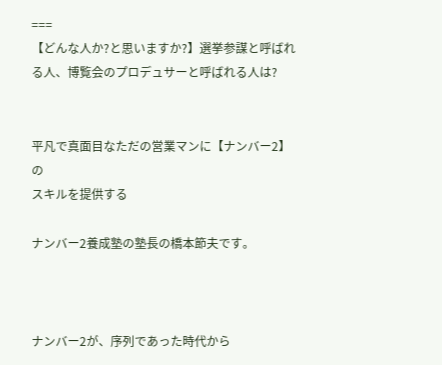===
【どんな人か?と思いますか?】選挙参謀と呼ばれる人、博覧会のプロデュサーと呼ばれる人は?


平凡で真面目なただの営業マンに【ナンバー2】の
スキルを提供する

ナンバー2養成塾の塾長の橋本節夫です。



ナンバー2が、序列であった時代から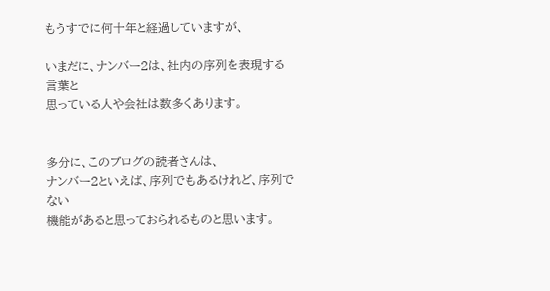もうすでに何十年と経過していますが、

いまだに、ナンバー2は、社内の序列を表現する言葉と
思っている人や会社は数多くあります。


多分に、このブログの読者さんは、
ナンバー2といえば、序列でもあるけれど、序列でない
機能があると思っておられるものと思います。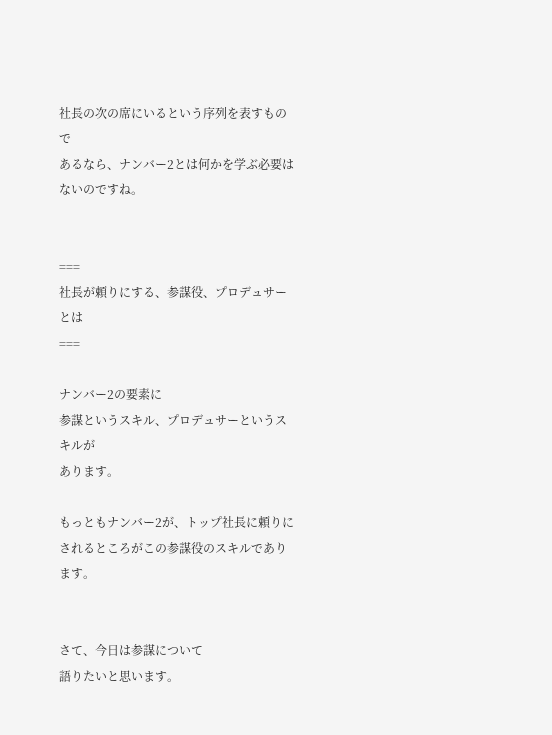社長の次の席にいるという序列を表すもので
あるなら、ナンバー2とは何かを学ぶ必要は
ないのですね。


===
社長が頼りにする、参謀役、プロデュサーとは
===

ナンバー2の要素に
参謀というスキル、プロデュサーというスキルが
あります。

もっともナンバー2が、トップ社長に頼りに
されるところがこの参謀役のスキルであります。


さて、今日は参謀について
語りたいと思います。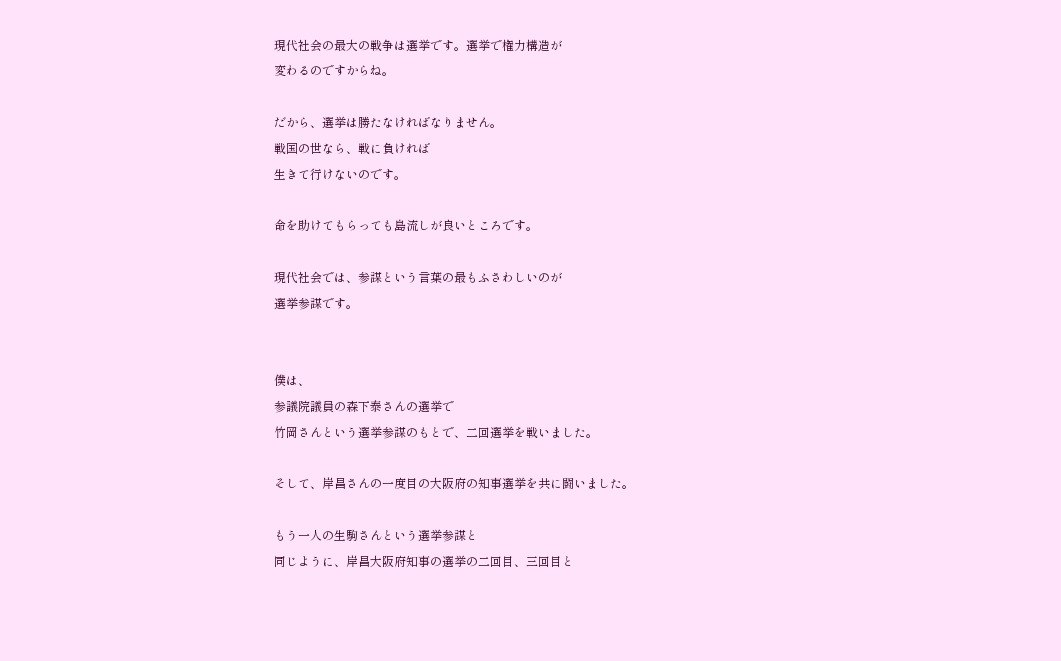現代社会の最大の戦争は選挙です。選挙で権力構造が
変わるのですからね。

だから、選挙は勝たなければなりません。
戦国の世なら、戦に負ければ
生きて行けないのです。

命を助けてもらっても島流しが良いところです。

現代社会では、参謀という言葉の最もふさわしいのが
選挙参謀です。


僕は、
参議院議員の森下泰さんの選挙で
竹岡さんという選挙参謀のもとで、二回選挙を戦いました。

そして、岸昌さんの一度目の大阪府の知事選挙を共に闘いました。

もう一人の生駒さんという選挙参謀と
同じように、岸昌大阪府知事の選挙の二回目、三回目と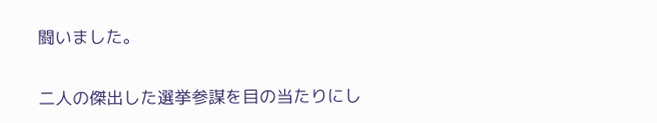闘いました。

二人の傑出した選挙参謀を目の当たりにし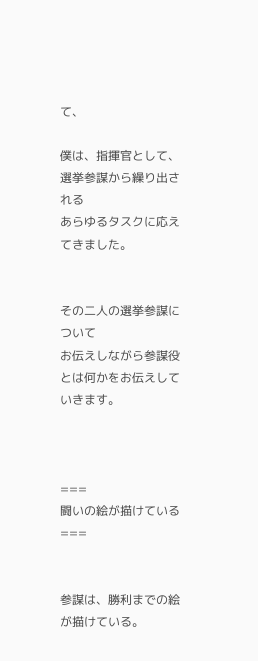て、

僕は、指揮官として、選挙参謀から繰り出される
あらゆるタスクに応えてきました。


その二人の選挙参謀について
お伝えしながら参謀役とは何かをお伝えして
いきます。



===
闘いの絵が描けている
===


参謀は、勝利までの絵が描けている。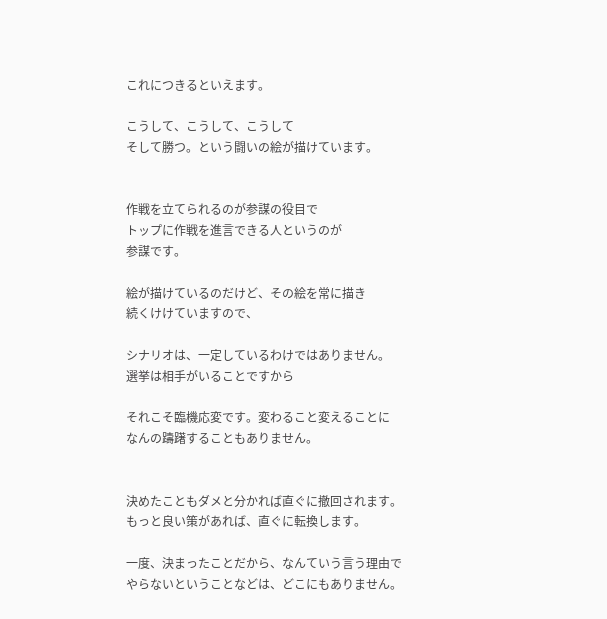これにつきるといえます。

こうして、こうして、こうして
そして勝つ。という闘いの絵が描けています。


作戦を立てられるのが参謀の役目で
トップに作戦を進言できる人というのが
参謀です。

絵が描けているのだけど、その絵を常に描き
続くけけていますので、

シナリオは、一定しているわけではありません。
選挙は相手がいることですから

それこそ臨機応変です。変わること変えることに
なんの躊躇することもありません。


決めたこともダメと分かれば直ぐに撤回されます。
もっと良い策があれば、直ぐに転換します。

一度、決まったことだから、なんていう言う理由で
やらないということなどは、どこにもありません。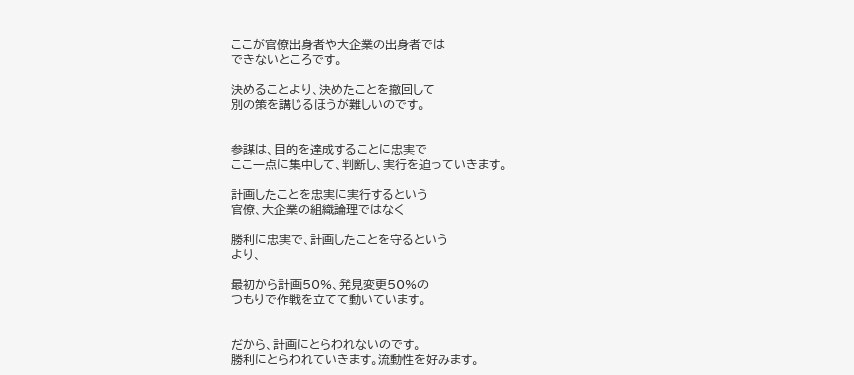ここが官僚出身者や大企業の出身者では
できないところです。

決めることより、決めたことを撤回して
別の策を講じるほうが難しいのです。


参謀は、目的を達成することに忠実で
ここ一点に集中して、判断し、実行を迫っていきます。

計画したことを忠実に実行するという
官僚、大企業の組織論理ではなく

勝利に忠実で、計画したことを守るという
より、

最初から計画50%、発見変更50%の
つもりで作戦を立てて動いています。


だから、計画にとらわれないのです。
勝利にとらわれていきます。流動性を好みます。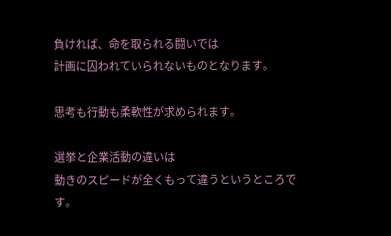負ければ、命を取られる闘いでは
計画に囚われていられないものとなります。

思考も行動も柔軟性が求められます。

選挙と企業活動の違いは
動きのスピードが全くもって違うというところです。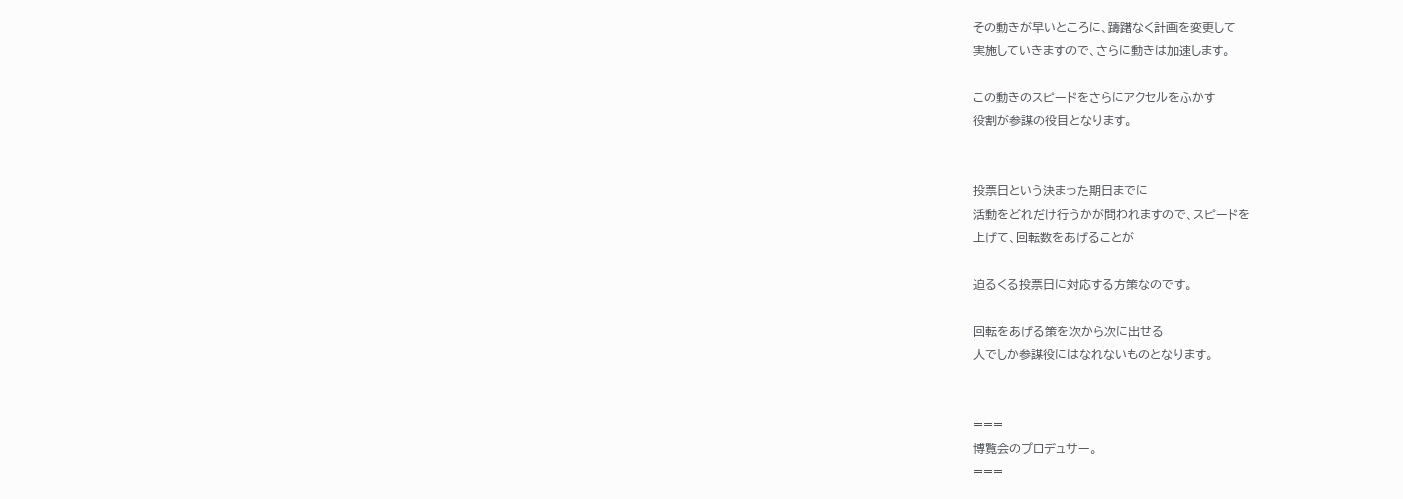その動きが早いところに、躊躇なく計画を変更して
実施していきますので、さらに動きは加速します。

この動きのスピードをさらにアクセルをふかす
役割が参謀の役目となります。


投票日という決まった期日までに
活動をどれだけ行うかが問われますので、スピードを
上げて、回転数をあげることが

迫るくる投票日に対応する方策なのです。

回転をあげる策を次から次に出せる
人でしか参謀役にはなれないものとなります。


===
博覧会のプロデュサー。
===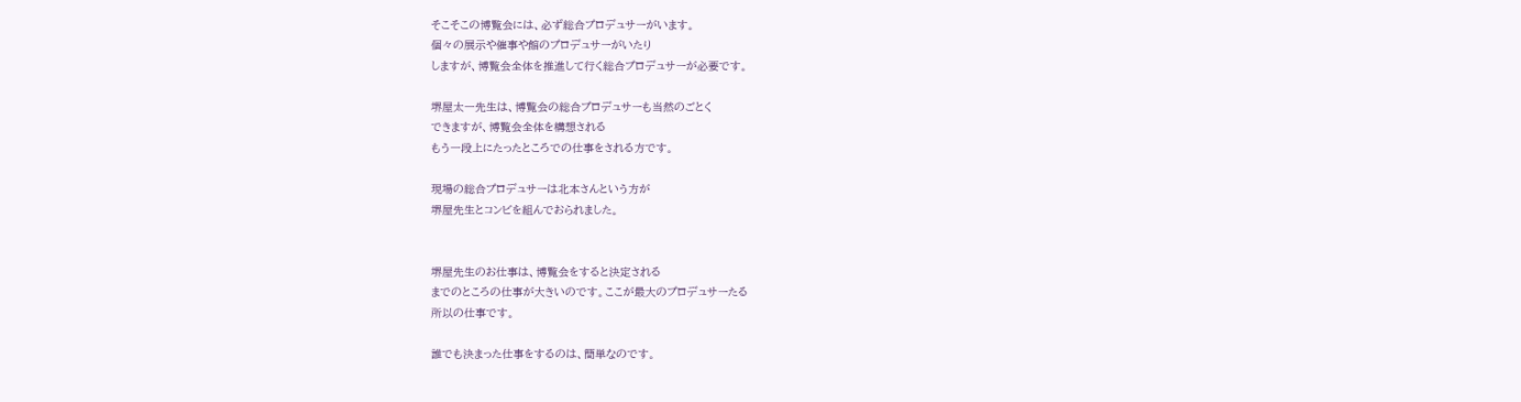そこそこの博覧会には、必ず総合プロデュサーがいます。
個々の展示や催事や館のプロデュサーがいたり
しますが、博覧会全体を推進して行く総合プロデュサーが必要です。

堺屋太一先生は、博覧会の総合プロデュサーも当然のごとく
できますが、博覧会全体を構想される
もう一段上にたったところでの仕事をされる方です。

現場の総合プロデュサーは北本さんという方が
堺屋先生とコンビを組んでおられました。


堺屋先生のお仕事は、博覧会をすると決定される
までのところの仕事が大きいのです。ここが最大のプロデュサーたる
所以の仕事です。

誰でも決まった仕事をするのは、簡単なのです。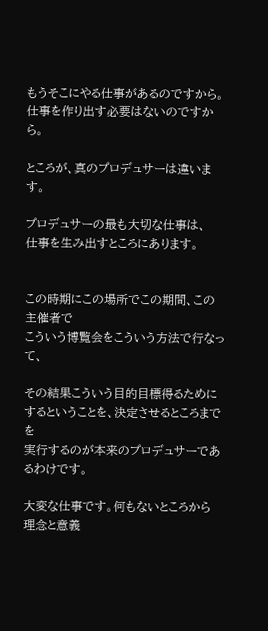もうそこにやる仕事があるのですから。
仕事を作り出す必要はないのですから。

ところが、真のプロデュサーは違います。

プロデュサーの最も大切な仕事は、
仕事を生み出すところにあります。


この時期にこの場所でこの期間、この主催者で
こういう博覧会をこういう方法で行なって、

その結果こういう目的目標得るために
するということを、決定させるところまでを
実行するのが本来のプロデュサーであるわけです。

大変な仕事です。何もないところから
理念と意義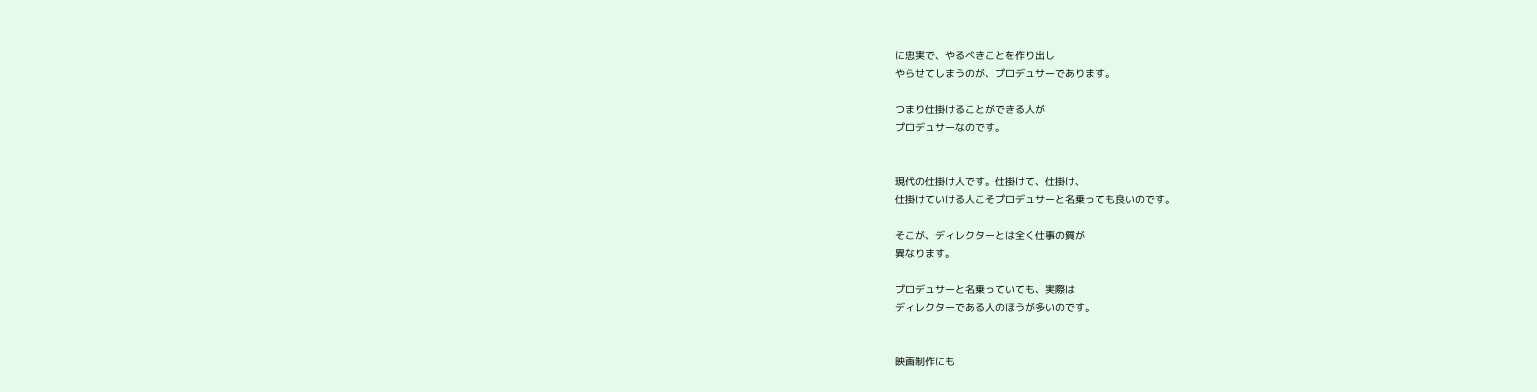に忠実で、やるべきことを作り出し
やらせてしまうのが、プロデュサーであります。

つまり仕掛けることができる人が
プロデュサーなのです。


現代の仕掛け人です。仕掛けて、仕掛け、
仕掛けていける人こそプロデュサーと名乗っても良いのです。

そこが、ディレクターとは全く仕事の質が
異なります。

プロデュサーと名乗っていても、実際は
ディレクターである人のほうが多いのです。


映画制作にも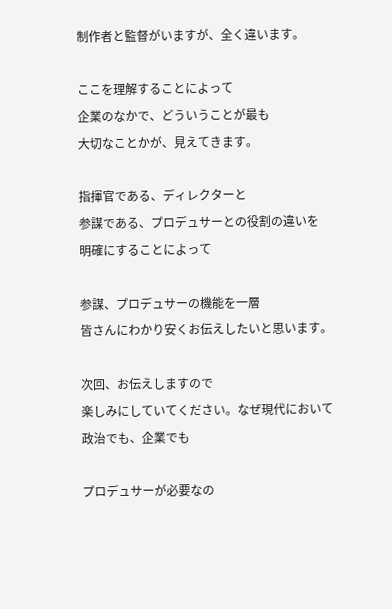制作者と監督がいますが、全く違います。

ここを理解することによって
企業のなかで、どういうことが最も
大切なことかが、見えてきます。

指揮官である、ディレクターと
参謀である、プロデュサーとの役割の違いを
明確にすることによって

参謀、プロデュサーの機能を一層
皆さんにわかり安くお伝えしたいと思います。

次回、お伝えしますので
楽しみにしていてください。なぜ現代において
政治でも、企業でも

プロデュサーが必要なの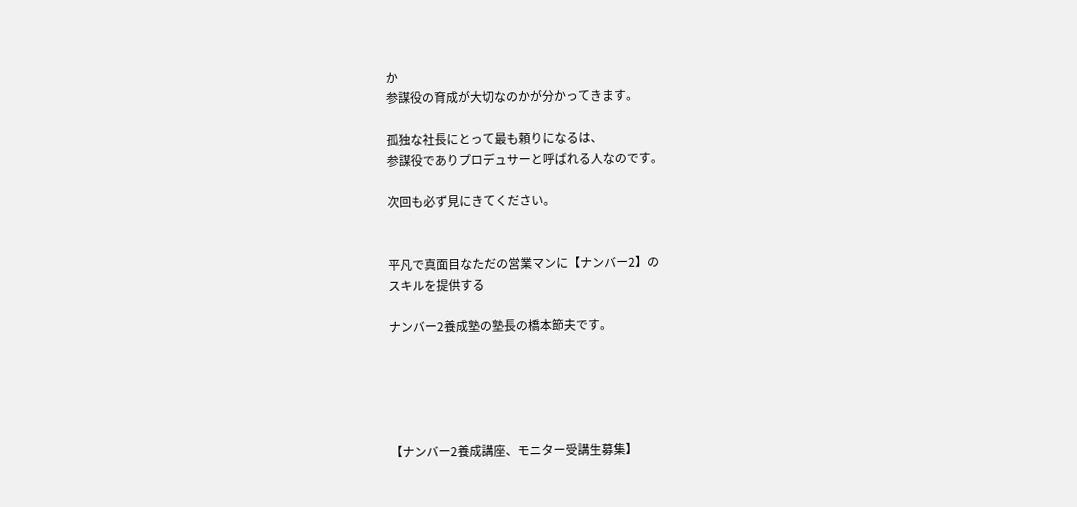か
参謀役の育成が大切なのかが分かってきます。

孤独な社長にとって最も頼りになるは、
参謀役でありプロデュサーと呼ばれる人なのです。

次回も必ず見にきてください。


平凡で真面目なただの営業マンに【ナンバー2】の
スキルを提供する

ナンバー2養成塾の塾長の橋本節夫です。





【ナンバー2養成講座、モニター受講生募集】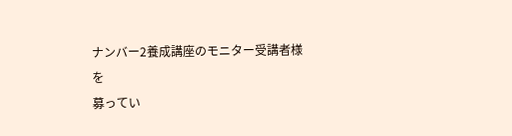ナンバー2養成講座のモニター受講者様を
募ってい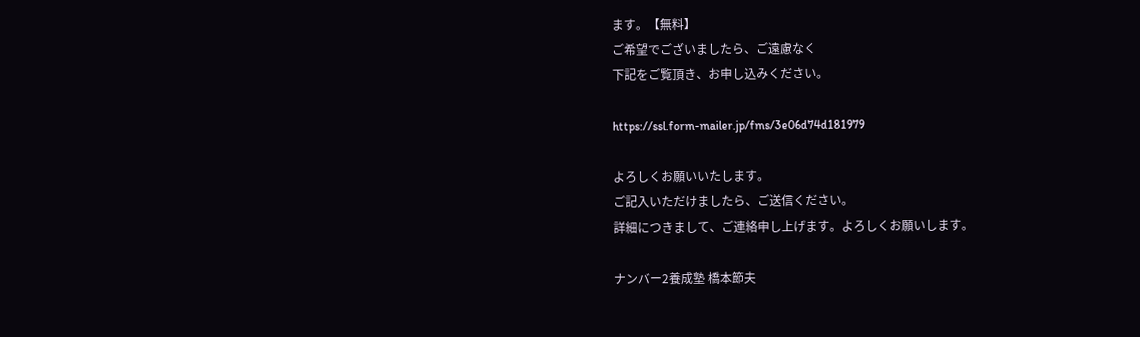ます。【無料】
ご希望でございましたら、ご遠慮なく
下記をご覧頂き、お申し込みください。

https://ssl.form-mailer.jp/fms/3e06d74d181979

よろしくお願いいたします。
ご記入いただけましたら、ご送信ください。
詳細につきまして、ご連絡申し上げます。よろしくお願いします。

ナンバー2養成塾 橋本節夫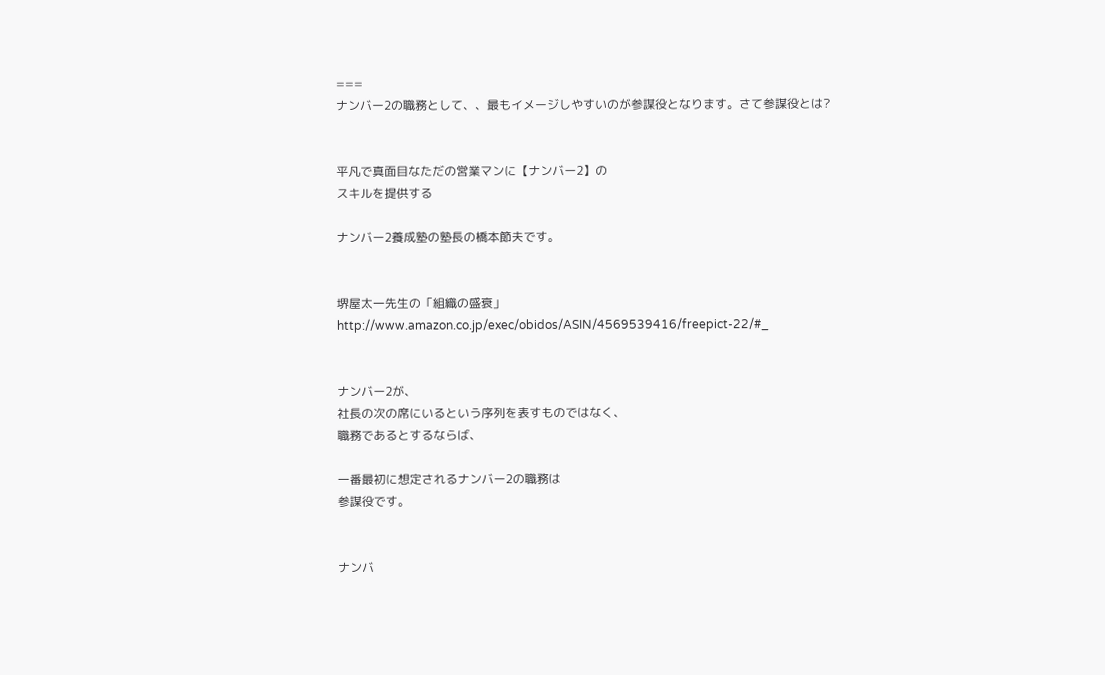===
ナンバー2の職務として、、最もイメージしやすいのが参謀役となります。さて参謀役とは?


平凡で真面目なただの営業マンに【ナンバー2】の
スキルを提供する

ナンバー2養成塾の塾長の橋本節夫です。


堺屋太一先生の「組織の盛衰」
http://www.amazon.co.jp/exec/obidos/ASIN/4569539416/freepict-22/#_


ナンバー2が、
社長の次の席にいるという序列を表すものではなく、
職務であるとするならば、

一番最初に想定されるナンバー2の職務は
参謀役です。


ナンバ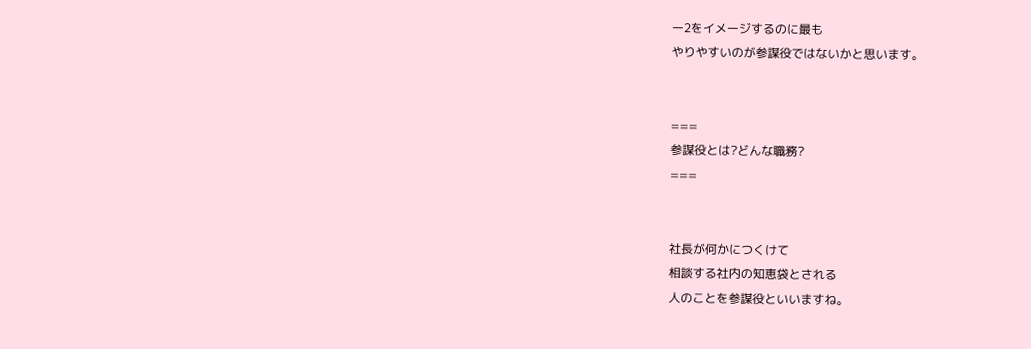ー2をイメージするのに最も
やりやすいのが参謀役ではないかと思います。


===
参謀役とは?どんな職務?
===


社長が何かにつくけて
相談する社内の知恵袋とされる
人のことを参謀役といいますね。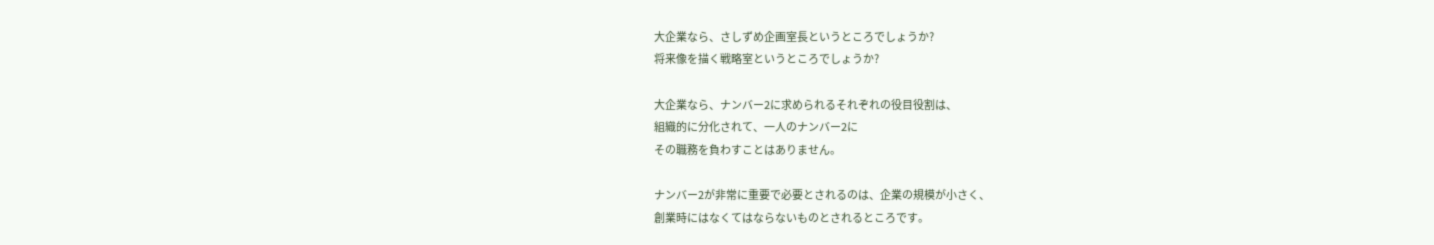大企業なら、さしずめ企画室長というところでしょうか?
将来像を描く戦略室というところでしょうか?

大企業なら、ナンバー2に求められるそれぞれの役目役割は、
組織的に分化されて、一人のナンバー2に
その職務を負わすことはありません。

ナンバー2が非常に重要で必要とされるのは、企業の規模が小さく、
創業時にはなくてはならないものとされるところです。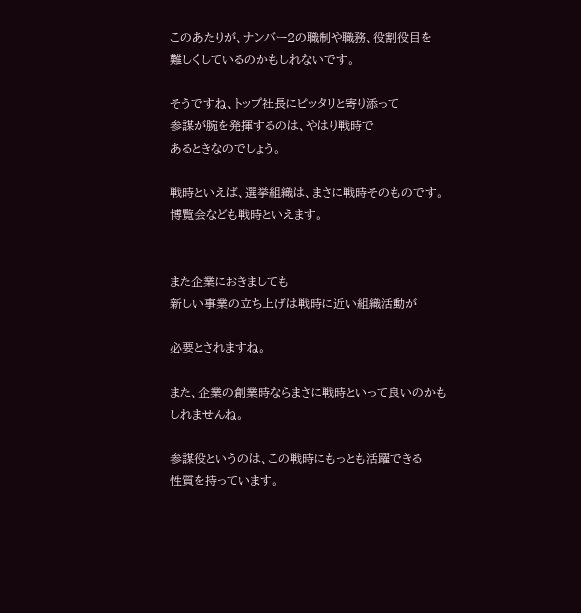このあたりが、ナンバー2の職制や職務、役割役目を
難しくしているのかもしれないです。

そうですね、トップ社長にピッタリと寄り添って
参謀が腕を発揮するのは、やはり戦時で
あるときなのでしょう。

戦時といえば、選挙組織は、まさに戦時そのものです。
博覧会なども戦時といえます。


また企業におきましても
新しい事業の立ち上げは戦時に近い組織活動が

必要とされますね。

また、企業の創業時ならまさに戦時といって良いのかも
しれませんね。

参謀役というのは、この戦時にもっとも活躍できる
性質を持っています。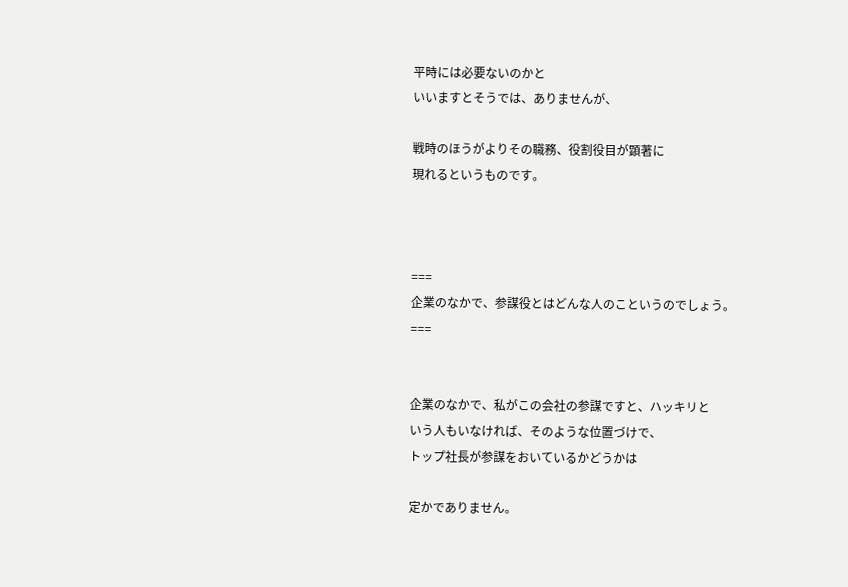平時には必要ないのかと
いいますとそうでは、ありませんが、

戦時のほうがよりその職務、役割役目が顕著に
現れるというものです。



===
企業のなかで、参謀役とはどんな人のこというのでしょう。
===


企業のなかで、私がこの会社の参謀ですと、ハッキリと
いう人もいなければ、そのような位置づけで、
トップ社長が参謀をおいているかどうかは

定かでありません。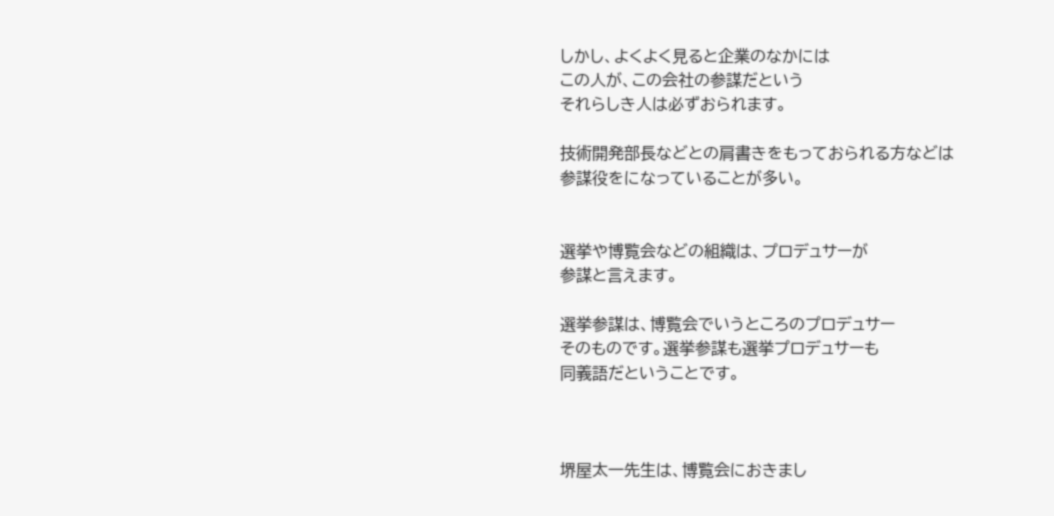しかし、よくよく見ると企業のなかには
この人が、この会社の参謀だという
それらしき人は必ずおられます。

技術開発部長などとの肩書きをもっておられる方などは
参謀役をになっていることが多い。


選挙や博覧会などの組織は、プロデュサーが
参謀と言えます。

選挙参謀は、博覧会でいうところのプロデュサー
そのものです。選挙参謀も選挙プロデュサーも
同義語だということです。



堺屋太一先生は、博覧会におきまし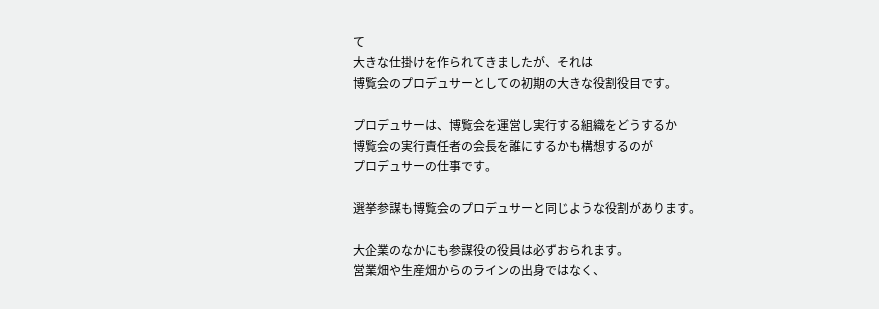て
大きな仕掛けを作られてきましたが、それは
博覧会のプロデュサーとしての初期の大きな役割役目です。

プロデュサーは、博覧会を運営し実行する組織をどうするか
博覧会の実行責任者の会長を誰にするかも構想するのが
プロデュサーの仕事です。

選挙参謀も博覧会のプロデュサーと同じような役割があります。

大企業のなかにも参謀役の役員は必ずおられます。
営業畑や生産畑からのラインの出身ではなく、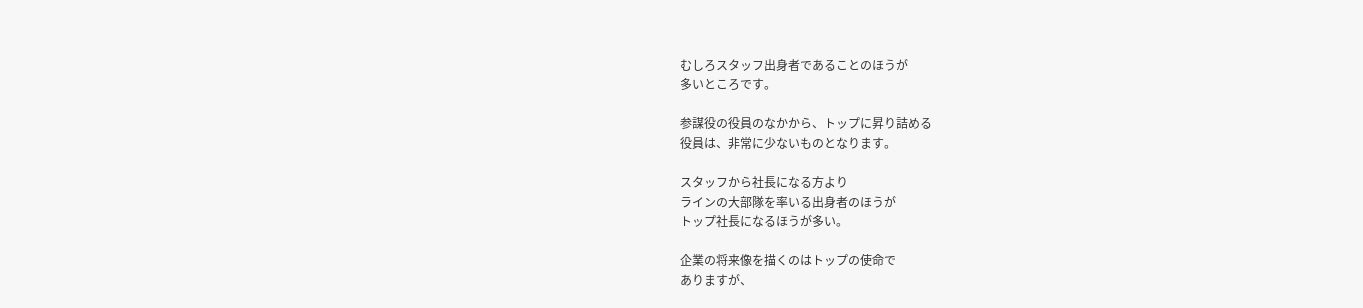むしろスタッフ出身者であることのほうが
多いところです。

参謀役の役員のなかから、トップに昇り詰める
役員は、非常に少ないものとなります。

スタッフから社長になる方より
ラインの大部隊を率いる出身者のほうが
トップ社長になるほうが多い。

企業の将来像を描くのはトップの使命で
ありますが、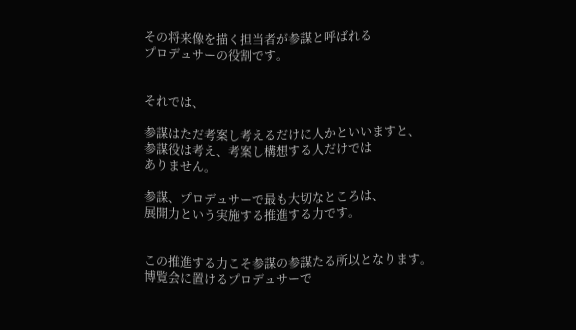その将来像を描く担当者が参謀と呼ばれる
プロデュサーの役割です。


それでは、

参謀はただ考案し考えるだけに人かといいますと、
参謀役は考え、考案し構想する人だけでは
ありません。

参謀、プロデュサーで最も大切なところは、
展開力という実施する推進する力です。


この推進する力こそ参謀の参謀たる所以となります。
博覧会に置けるプロデュサーで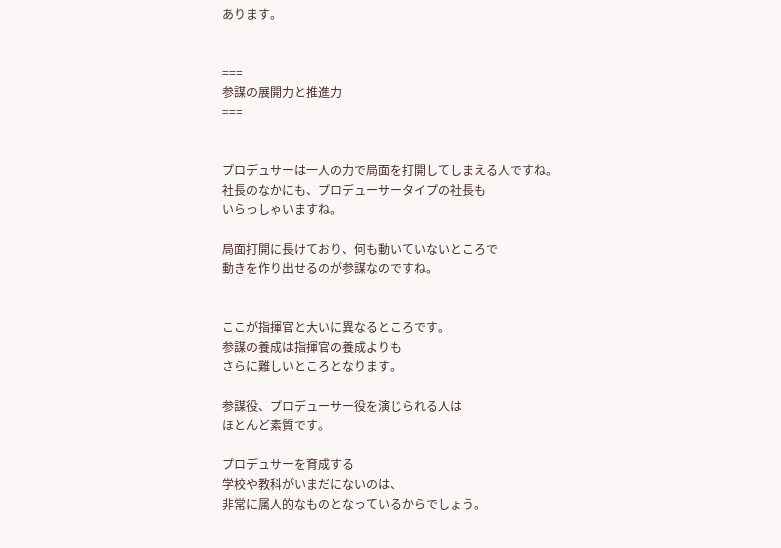あります。


===
参謀の展開力と推進力
===


プロデュサーは一人の力で局面を打開してしまえる人ですね。
社長のなかにも、プロデューサータイプの社長も
いらっしゃいますね。

局面打開に長けており、何も動いていないところで
動きを作り出せるのが参謀なのですね。


ここが指揮官と大いに異なるところです。
参謀の養成は指揮官の養成よりも
さらに難しいところとなります。

参謀役、プロデューサー役を演じられる人は
ほとんど素質です。

プロデュサーを育成する
学校や教科がいまだにないのは、
非常に属人的なものとなっているからでしょう。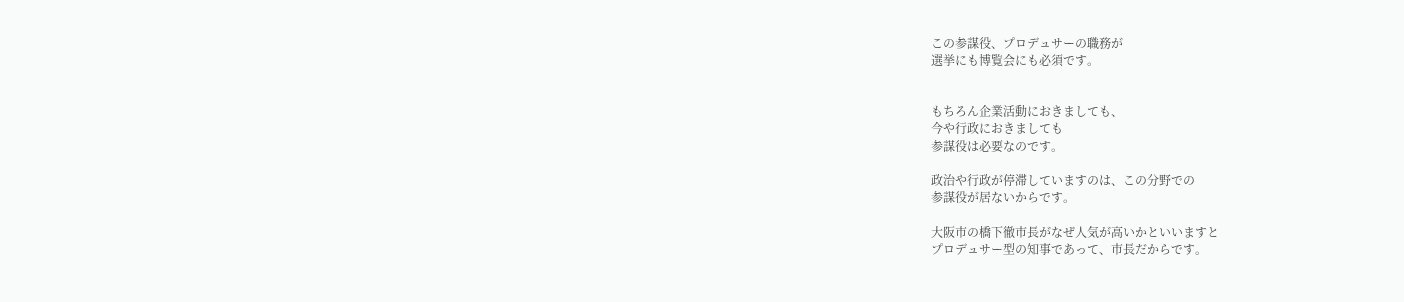この参謀役、プロデュサーの職務が
選挙にも博覧会にも必須です。


もちろん企業活動におきましても、
今や行政におきましても
参謀役は必要なのです。

政治や行政が停滞していますのは、この分野での
参謀役が居ないからです。

大阪市の橋下徹市長がなぜ人気が高いかといいますと
プロデュサー型の知事であって、市長だからです。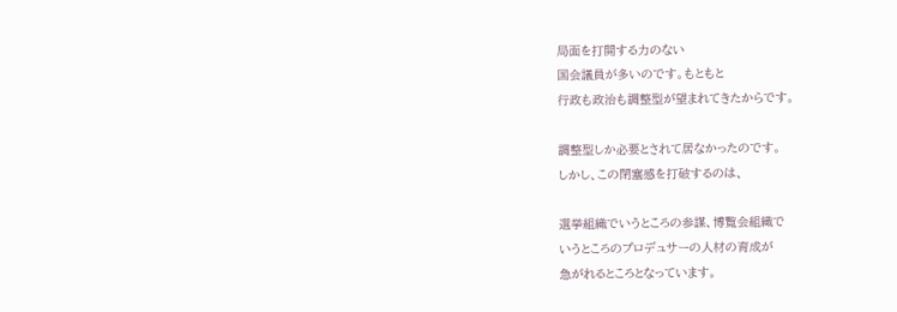局面を打開する力のない
国会議員が多いのです。もともと
行政も政治も調整型が望まれてきたからです。

調整型しか必要とされて居なかったのです。
しかし、この閉塞感を打破するのは、

選挙組織でいうところの参謀、博覧会組織で
いうところのプロデュサーの人材の育成が
急がれるところとなっています。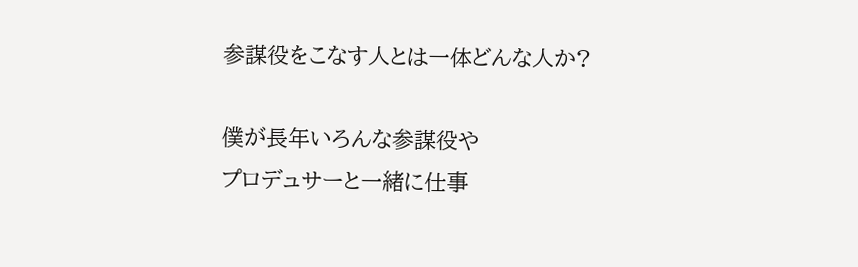参謀役をこなす人とは一体どんな人か?

僕が長年いろんな参謀役や
プロデュサーと一緒に仕事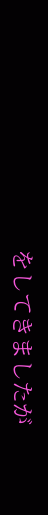をしてきましたが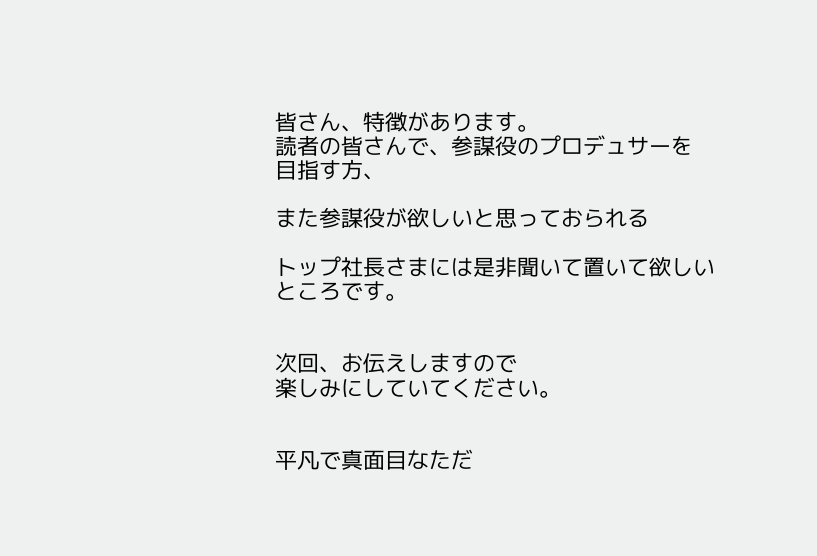皆さん、特徴があります。
読者の皆さんで、参謀役のプロデュサーを
目指す方、

また参謀役が欲しいと思っておられる

トップ社長さまには是非聞いて置いて欲しい
ところです。


次回、お伝えしますので
楽しみにしていてください。


平凡で真面目なただ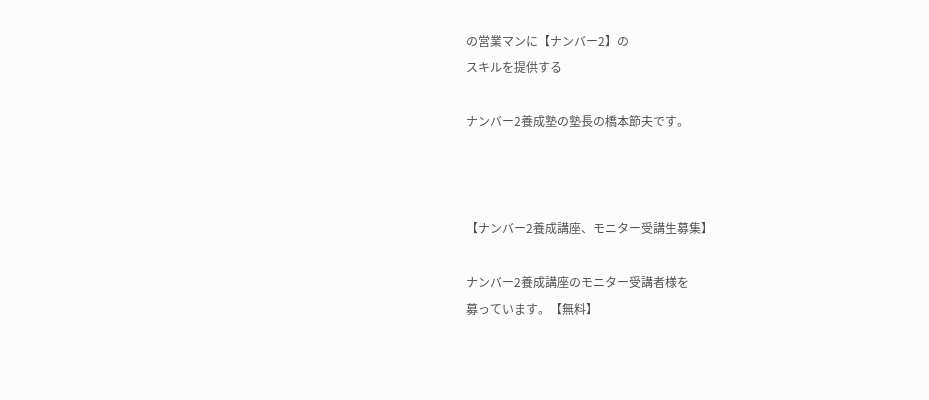の営業マンに【ナンバー2】の
スキルを提供する

ナンバー2養成塾の塾長の橋本節夫です。



【ナンバー2養成講座、モニター受講生募集】

ナンバー2養成講座のモニター受講者様を
募っています。【無料】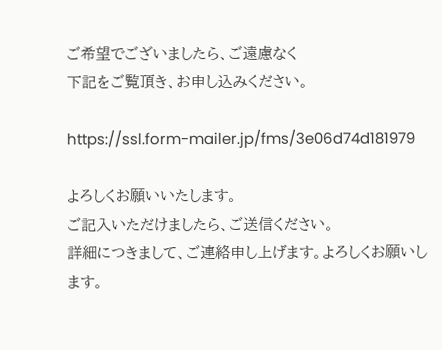ご希望でございましたら、ご遠慮なく
下記をご覧頂き、お申し込みください。

https://ssl.form-mailer.jp/fms/3e06d74d181979

よろしくお願いいたします。
ご記入いただけましたら、ご送信ください。
詳細につきまして、ご連絡申し上げます。よろしくお願いします。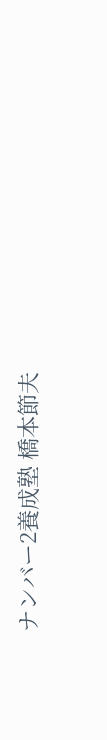ナンバー2養成塾 橋本節夫